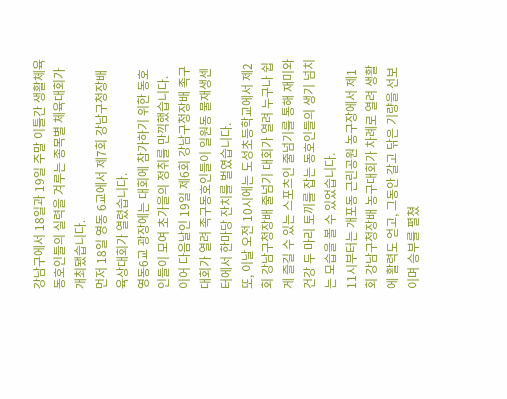강남구에서 18일과 19일 주말 이틀간 생활체육 동호인들의 실력을 겨루는 종목별 체육대회가 개최됐습니다.
먼저 18일 영동 6교에서 제7회 강남구청장배 육상대회가 열렸습니다.
영동6교 광장에는 대회에 참가하기 위한 동호인들이 모여 초가을의 정취를 만끽했습니다.
이어 다음날인 19일 제6회 강남구청장배 족구대회가 열려 족구동호인들이 일원동 물재생센터에서 한마당 잔치를 벌였습니다.
또, 이날 오전 10시에는 도성초등학교에서 제2회 강남구청장배 줄넘기 대회가 열려 누구나 쉽게 즐길 수 있는 스포츠인 줄넘기를 통해 재미와 건강 두 마리 토끼를 잡는 동호인들의 생기 넘치는 모습을 볼 수 있었습니다.
11시부터는 개포동 근린공원 농구장에서 제1회 강남구청장배 농구대회가 차례로 열려 생활에 활력도 얻고, 그동안 갈고 닦은 기량을 선보이며 승부를 펼쳤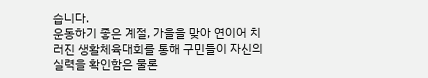습니다.
운동하기 좋은 계절, 가을을 맞아 연이어 치러진 생활체육대회를 통해 구민들이 자신의 실력을 확인함은 물론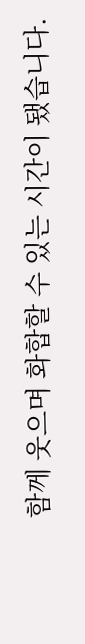함께 웃으며 화합할 수 있는 시간이 됐습니다.